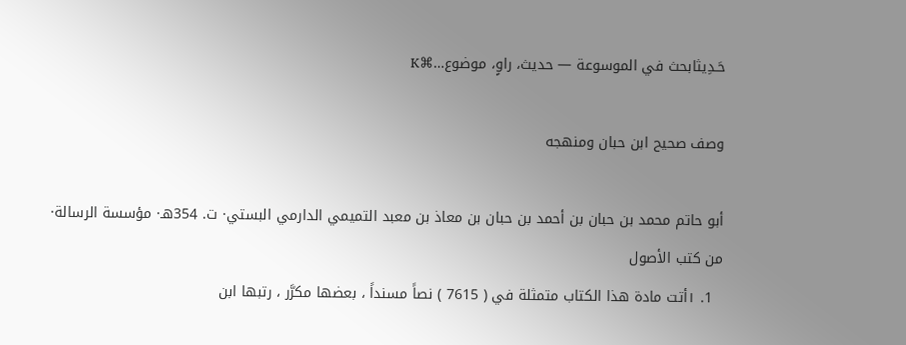حَـدِيثابحث في الموسوعة — حديث، راوٍ، موضوع…⌘K

وصف صحيح ابن حبان ومنهجه

أبو حاتم محمد بن حبان بن أحمد بن حبان بن معاذ بن معبد التميمي الدارمي البستي· ت. 354هـ· مؤسسة الرسالة· من كتب الأصول
  1. ١أتت مادة هذا الكتاب متمثلة في ( 7615 ) نصاً مسنداً ، بعضها مكرَّر ، رتبها ابن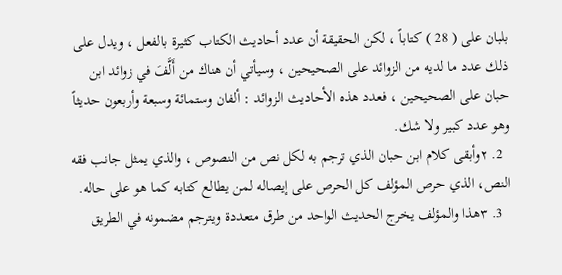بلبان على ( 28 ) كتاباً ، لكن الحقيقة أن عدد أحاديث الكتاب كثيرة بالفعل ، ويدل على ذلك عدد ما لديه من الزوائد على الصحيحين ، وسيأتي أن هناك من أَلَّفَ في زوائد ابن حبان على الصحيحين ، فعدد هذه الأحاديث الزوائد : ألفان وستمائة وسبعة وأربعون حديثاً وهو عدد كبير ولا شك.
  2. ٢وأبقى كلام ابن حبان الذي ترجم به لكل نص من النصوص ، والذي يمثل جانب فقه النص، الذي حرص المؤلف كل الحرص على إيصاله لمن يطالع كتابه كما هو على حاله.
  3. ٣هذا والمؤلف يخرج الحديث الواحد من طرق متعددة ويترجم مضمونه في الطريق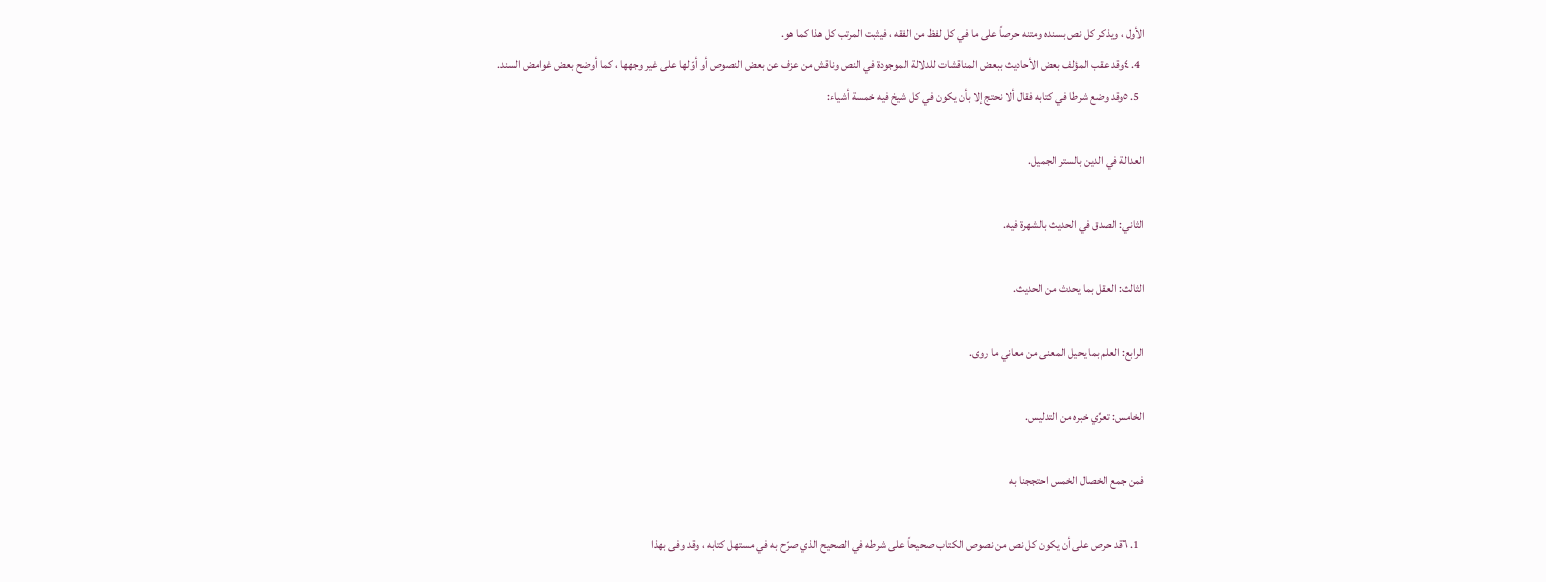الأول ، ويذكر كل نص بسنده ومتنه حرصاً على ما في كل لفظ من الفقه ، فيثبت المرتب كل هذا كما هو.
  4. ٤وقد عقب المؤلف بعض الأحاديث ببعض المناقشات للدلالة الموجودة في النص وناقش من عزف عن بعض النصوص أو أوّلها على غير وجهها ، كما أوضح بعض غوامض السند.
  5. ٥وقد وضع شرطا في كتابه فقال ألا نحتج إلا بأن يكون في كل شيخ فيه خمسة أشياء:

العدالة في الدين بالستر الجميل.

الثاني: الصدق في الحديث بالشهرة فيه.

الثالث: العقل بما يحدث من الحديث.

الرابع: العلم بما يحيل المعنى من معاني ما روى.

الخامس: تعرِّي خبره من التدليس.

فمن جمع الخصال الخمس احتججنا به

  1. ٦قد حرص على أن يكون كل نص من نصوص الكتاب صحيحاً على شرطه في الصحيح الذي صرّح به في مستهل كتابه ، وقد وفى بهذا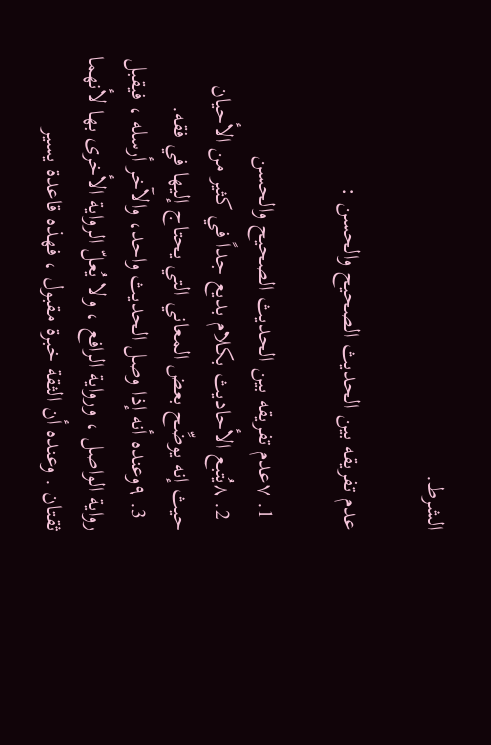الشرط.

عدم تفريقه بين الحديث الصحيح والحسن :

  1. ٧عدم تفريقه بين الحديث الصحيح والحسن
  2. ٨يُتبع الأحاديث بكلام بديع جداً في كثير من الأحيان حيث إنه يوضِّح بعض المعاني التي يحتاج إليها في فقه.
  3. ٩وعنده أنه إذا وصل الحديث واحد، والآخر أرسله ، فيقبل رواية الواصل ، ورواية الرافع ، ولا يُعلّ الرواية الأخرى بها لأنهما ثقتان . وعنده أن الثقة خبرة مقبول ، فهذه قاعدة يسير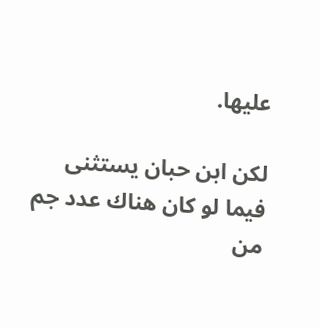عليها.

لكن ابن حبان يستثنى فيما لو كان هناك عدد جم من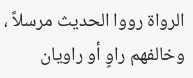الرواة رووا الحديث مرسلاً ، وخالفهم راوٍ أو راويان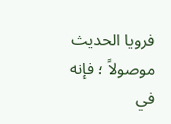فرويا الحديث موصولاً ؛ فإنه في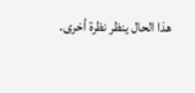هذا الحال ينظر نظرة أخرى.